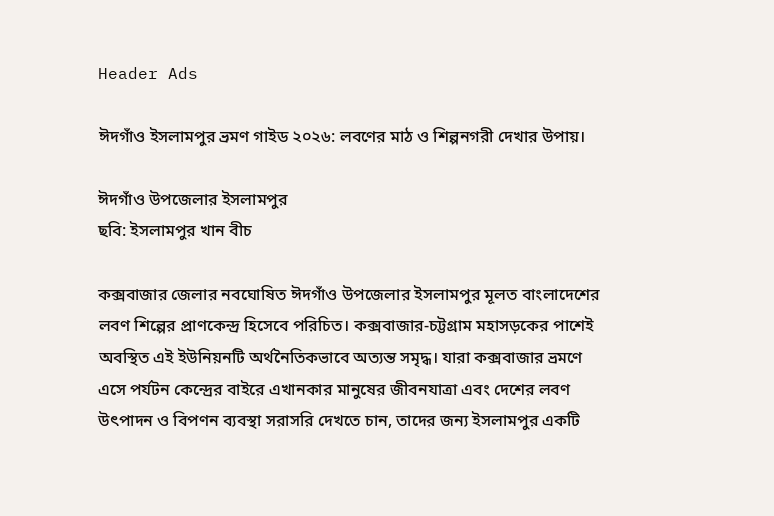Header Ads

ঈদগাঁও ইসলামপুর ভ্রমণ গাইড ২০২৬: লবণের মাঠ ও শিল্পনগরী দেখার উপায়।

ঈদগাঁও উপজেলার ইসলামপুর
ছবি: ইসলামপুর খান বীচ

কক্সবাজার জেলার নবঘোষিত ঈদগাঁও উপজেলার ইসলামপুর মূলত বাংলাদেশের লবণ শিল্পের প্রাণকেন্দ্র হিসেবে পরিচিত। কক্সবাজার-চট্টগ্রাম মহাসড়কের পাশেই অবস্থিত এই ইউনিয়নটি অর্থনৈতিকভাবে অত্যন্ত সমৃদ্ধ। যারা কক্সবাজার ভ্রমণে এসে পর্যটন কেন্দ্রের বাইরে এখানকার মানুষের জীবনযাত্রা এবং দেশের লবণ উৎপাদন ও বিপণন ব্যবস্থা সরাসরি দেখতে চান, তাদের জন্য ইসলামপুর একটি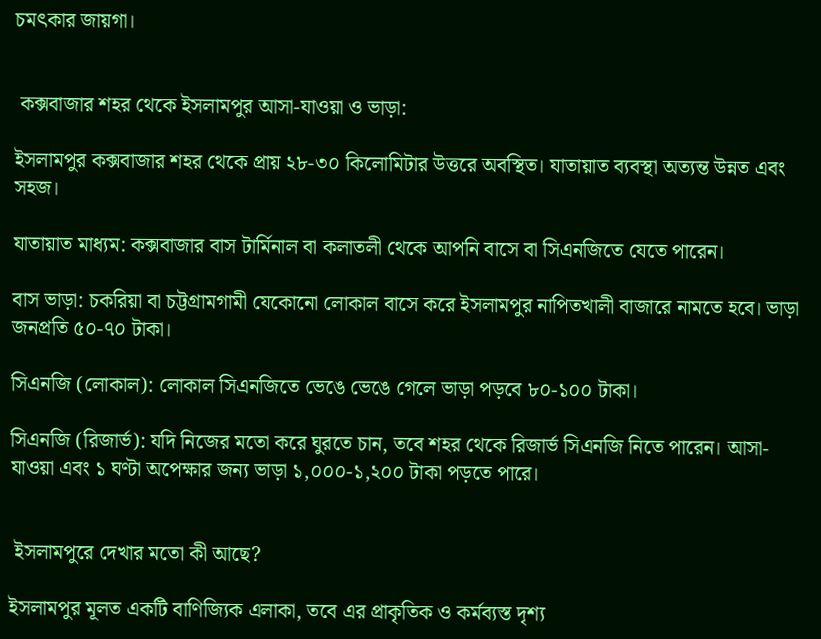চমৎকার জায়গা।


 কক্সবাজার শহর থেকে ইসলামপুর আসা-যাওয়া ও ভাড়া:

ইসলামপুর কক্সবাজার শহর থেকে প্রায় ২৮-৩০ কিলোমিটার উত্তরে অবস্থিত। যাতায়াত ব্যবস্থা অত্যন্ত উন্নত এবং সহজ।

যাতায়াত মাধ্যম: কক্সবাজার বাস টার্মিনাল বা কলাতলী থেকে আপনি বাসে বা সিএনজিতে যেতে পারেন।

বাস ভাড়া: চকরিয়া বা চট্টগ্রামগামী যেকোনো লোকাল বাসে করে ইসলামপুর নাপিতখালী বাজারে নামতে হবে। ভাড়া জনপ্রতি ৫০-৭০ টাকা।

সিএনজি (লোকাল): লোকাল সিএনজিতে ভেঙে ভেঙে গেলে ভাড়া পড়বে ৮০-১০০ টাকা।

সিএনজি (রিজার্ভ): যদি নিজের মতো করে ঘুরতে চান, তবে শহর থেকে রিজার্ভ সিএনজি নিতে পারেন। আসা-যাওয়া এবং ১ ঘণ্টা অপেক্ষার জন্য ভাড়া ১,০০০-১,২০০ টাকা পড়তে পারে।


 ইসলামপুরে দেখার মতো কী আছে?

ইসলামপুর মূলত একটি বাণিজ্যিক এলাকা, তবে এর প্রাকৃতিক ও কর্মব্যস্ত দৃশ্য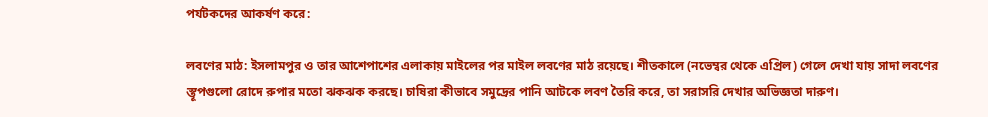পর্যটকদের আকর্ষণ করে:

লবণের মাঠ: ইসলামপুর ও তার আশেপাশের এলাকায় মাইলের পর মাইল লবণের মাঠ রয়েছে। শীতকালে (নভেম্বর থেকে এপ্রিল) গেলে দেখা যায় সাদা লবণের স্তূপগুলো রোদে রুপার মতো ঝকঝক করছে। চাষিরা কীভাবে সমুদ্রের পানি আটকে লবণ তৈরি করে, তা সরাসরি দেখার অভিজ্ঞতা দারুণ।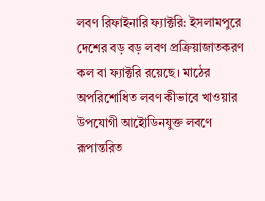লবণ রিফাইনারি ফ্যাক্টরি: ইসলামপুরে দেশের বড় বড় লবণ প্রক্রিয়াজাতকরণ কল বা ফ্যাক্টরি রয়েছে। মাঠের অপরিশোধিত লবণ কীভাবে খাওয়ার উপযোগী আইোডিনযুক্ত লবণে রূপান্তরিত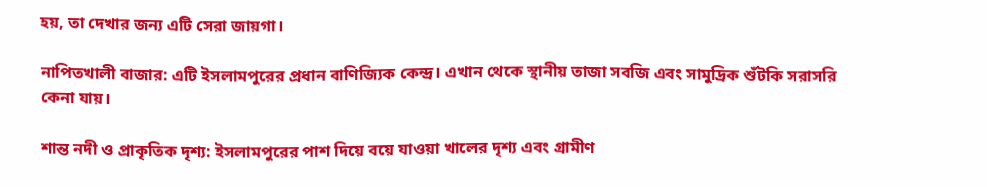হয়, তা দেখার জন্য এটি সেরা জায়গা।

নাপিতখালী বাজার: এটি ইসলামপুরের প্রধান বাণিজ্যিক কেন্দ্র। এখান থেকে স্থানীয় তাজা সবজি এবং সামুদ্রিক শুঁটকি সরাসরি কেনা যায়।

শান্ত নদী ও প্রাকৃতিক দৃশ্য: ইসলামপুরের পাশ দিয়ে বয়ে যাওয়া খালের দৃশ্য এবং গ্রামীণ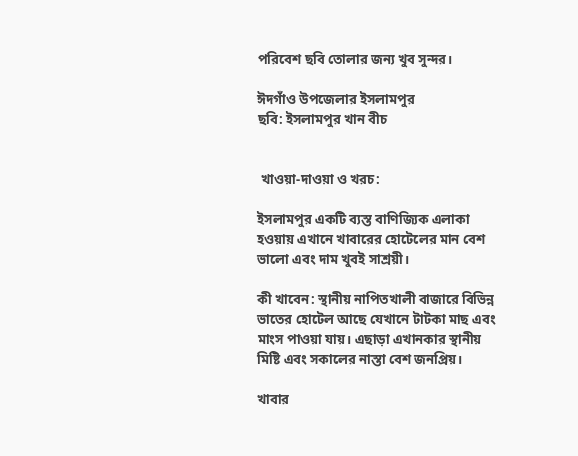পরিবেশ ছবি তোলার জন্য খুব সুন্দর।

ঈদগাঁও উপজেলার ইসলামপুর
ছবি: ইসলামপুর খান বীচ


 খাওয়া-দাওয়া ও খরচ:

ইসলামপুর একটি ব্যস্ত বাণিজ্যিক এলাকা হওয়ায় এখানে খাবারের হোটেলের মান বেশ ভালো এবং দাম খুবই সাশ্রয়ী।

কী খাবেন: স্থানীয় নাপিতখালী বাজারে বিভিন্ন ভাতের হোটেল আছে যেখানে টাটকা মাছ এবং মাংস পাওয়া যায়। এছাড়া এখানকার স্থানীয় মিষ্টি এবং সকালের নাস্তা বেশ জনপ্রিয়।

খাবার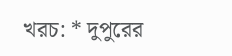খরচ: * দুপুরের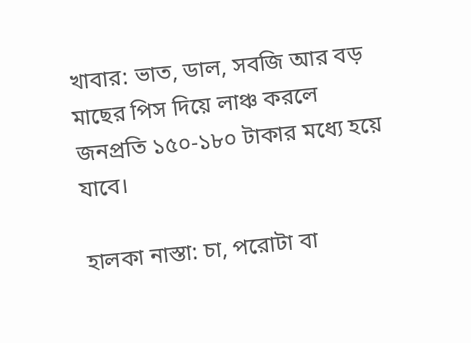খাবার: ভাত, ডাল, সবজি আর বড় মাছের পিস দিয়ে লাঞ্চ করলে জনপ্রতি ১৫০-১৮০ টাকার মধ্যে হয়ে যাবে।

হালকা নাস্তা: চা, পরোটা বা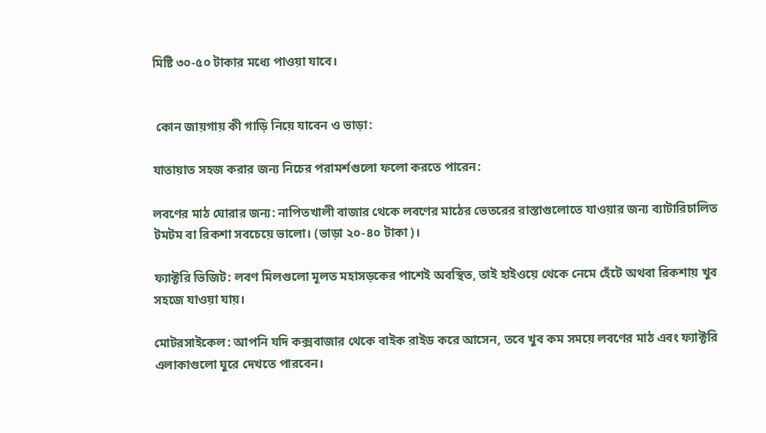মিষ্টি ৩০-৫০ টাকার মধ্যে পাওয়া যাবে।


 কোন জায়গায় কী গাড়ি নিয়ে যাবেন ও ভাড়া:

যাতায়াত সহজ করার জন্য নিচের পরামর্শগুলো ফলো করতে পারেন:

লবণের মাঠ ঘোরার জন্য: নাপিতখালী বাজার থেকে লবণের মাঠের ভেতরের রাস্তাগুলোতে যাওয়ার জন্য ব্যাটারিচালিত টমটম বা রিকশা সবচেয়ে ভালো। (ভাড়া ২০-৪০ টাকা)।

ফ্যাক্টরি ভিজিট: লবণ মিলগুলো মূলত মহাসড়কের পাশেই অবস্থিত, তাই হাইওয়ে থেকে নেমে হেঁটে অথবা রিকশায় খুব সহজে যাওয়া যায়।

মোটরসাইকেল: আপনি যদি কক্সবাজার থেকে বাইক রাইড করে আসেন, তবে খুব কম সময়ে লবণের মাঠ এবং ফ্যাক্টরি এলাকাগুলো ঘুরে দেখতে পারবেন।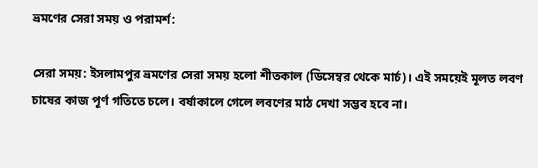ভ্রমণের সেরা সময় ও পরামর্শ:

সেরা সময়: ইসলামপুর ভ্রমণের সেরা সময় হলো শীতকাল (ডিসেম্বর থেকে মার্চ)। এই সময়েই মূলত লবণ চাষের কাজ পূর্ণ গতিতে চলে। বর্ষাকালে গেলে লবণের মাঠ দেখা সম্ভব হবে না।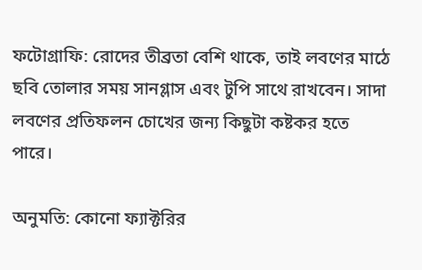ফটোগ্রাফি: রোদের তীব্রতা বেশি থাকে, তাই লবণের মাঠে ছবি তোলার সময় সানগ্লাস এবং টুপি সাথে রাখবেন। সাদা লবণের প্রতিফলন চোখের জন্য কিছুটা কষ্টকর হতে পারে।

অনুমতি: কোনো ফ্যাক্টরির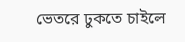ভেতরে ঢুকতে চাইলে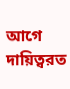আগে দায়িত্বরত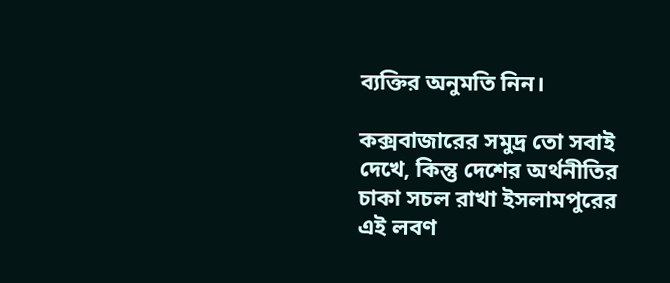ব্যক্তির অনুমতি নিন।

কক্সবাজারের সমুদ্র তো সবাই দেখে, কিন্তু দেশের অর্থনীতির চাকা সচল রাখা ইসলামপুরের এই লবণ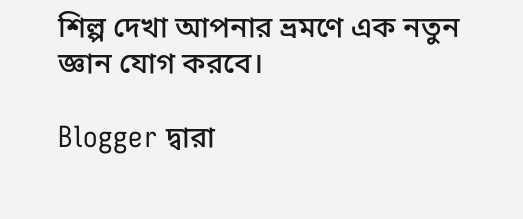শিল্প দেখা আপনার ভ্রমণে এক নতুন জ্ঞান যোগ করবে।

Blogger দ্বারা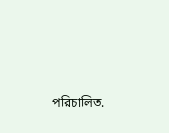পরিচালিত.